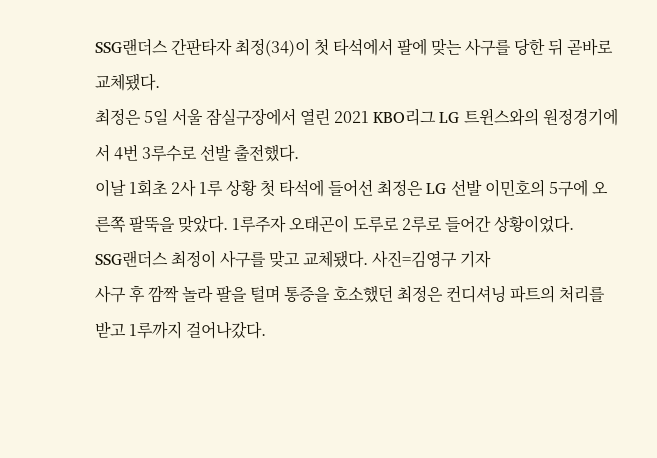SSG랜더스 간판타자 최정(34)이 첫 타석에서 팔에 맞는 사구를 당한 뒤 곧바로 교체됐다.
최정은 5일 서울 잠실구장에서 열린 2021 KBO리그 LG 트윈스와의 원정경기에서 4번 3루수로 선발 출전했다.
이날 1회초 2사 1루 상황 첫 타석에 들어선 최정은 LG 선발 이민호의 5구에 오른쪽 팔뚝을 맞았다. 1루주자 오태곤이 도루로 2루로 들어간 상황이었다.
SSG랜더스 최정이 사구를 맞고 교체됐다. 사진=김영구 기자
사구 후 깜짝 놀라 팔을 털며 통증을 호소했던 최정은 컨디셔닝 파트의 처리를 받고 1루까지 걸어나갔다.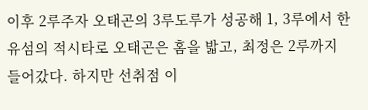이후 2루주자 오태곤의 3루도루가 성공해 1, 3루에서 한유섬의 적시타로 오태곤은 홈을 밟고, 최정은 2루까지 들어갔다. 하지만 선취점 이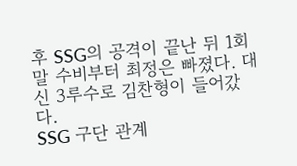후 SSG의 공격이 끝난 뒤 1회말 수비부터 최정은 빠졌다. 대신 3루수로 김찬형이 들어갔다.
SSG 구단 관계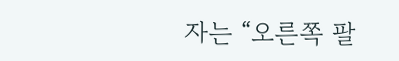자는 “오른쪽 팔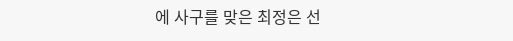에 사구를 맞은 최정은 선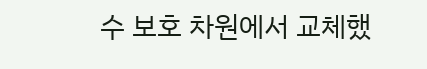수 보호 차원에서 교체했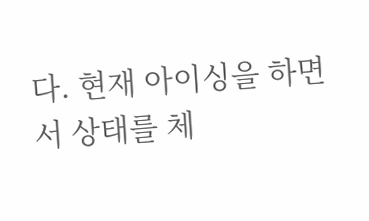다. 현재 아이싱을 하면서 상태를 체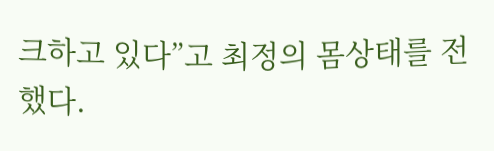크하고 있다”고 최정의 몸상태를 전했다.